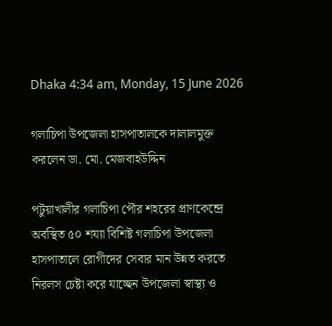Dhaka 4:34 am, Monday, 15 June 2026

গলাচিপা উপজেলা হাসপাতালকে দালালমুক্ত করলেন ডা. মো. মেজবাহউদ্দিন

পটুয়াখালীর গলাচিপা পৌর শহরের প্রাণকেন্দ্রে অবস্থিত ৫০ শয্যা বিশিষ্ট গলাচিপা উপজেলা হাসপাতালে রোগীদের সেবার মান উন্নত করতে নিরলস চেষ্টা করে যাচ্ছেন উপজেলা স্বাস্থ্য ও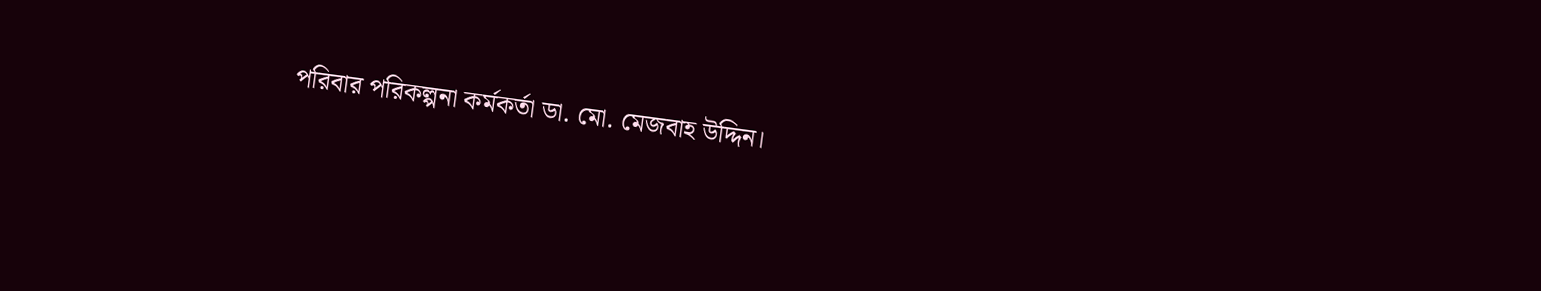পরিবার পরিকল্পনা কর্মকর্তা ডা. মো. মেজবাহ উদ্দিন।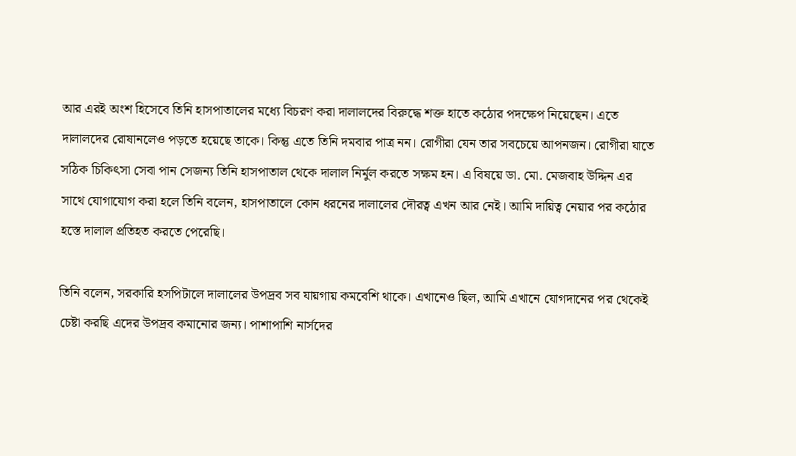আর এরই অংশ হিসেবে তিনি হাসপাতালের মধ্যে বিচরণ করা দালালদের বিরুদ্ধে শক্ত হাতে কঠোর পদক্ষেপ নিয়েছেন। এতে দালালদের রোষানলেও পড়তে হয়েছে তাকে। কিন্তু এতে তিনি দমবার পাত্র নন। রোগীরা যেন তার সবচেয়ে আপনজন। রোগীরা যাতে সঠিক চিকিৎসা সেবা পান সেজন্য তিনি হাসপাতাল থেকে দালাল নির্মুল করতে সক্ষম হন। এ বিষয়ে ডা. মো. মেজবাহ উদ্দিন এর সাথে যোগাযোগ করা হলে তিনি বলেন, হাসপাতালে কোন ধরনের দালালের দৌরত্ব এখন আর নেই। আমি দায়িত্ব নেয়ার পর কঠোর হস্তে দালাল প্রতিহত করতে পেরেছি।

তিনি বলেন, সরকারি হসপিটালে দালালের উপদ্রব সব যায়গায় কমবেশি থাকে। এখানেও ছিল, আমি এখানে যোগদানের পর থেকেই চেষ্টা করছি এদের উপদ্রব কমানোর জন্য। পাশাপাশি নার্সদের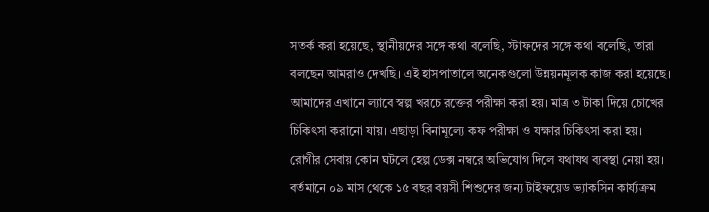সতর্ক করা হয়েছে, স্থানীয়দের সঙ্গে কথা বলেছি, স্টাফদের সঙ্গে কথা বলেছি, তারা বলছেন আমরাও দেখছি। এই হাসপাতালে অনেকগুলো উন্নয়নমূলক কাজ করা হয়েছে। আমাদের এখানে ল্যাবে স্বল্প খরচে রক্তের পরীক্ষা করা হয়। মাত্র ৩ টাকা দিয়ে চোখের চিকিৎসা করানো যায়। এছাড়া বিনামূল্যে কফ পরীক্ষা ও যক্ষার চিকিৎসা করা হয়। রোগীর সেবায় কোন ঘটলে হেল্প ডেক্স নম্বরে অভিযোগ দিলে যথাযথ ব্যবস্থা নেয়া হয়। বর্তমানে ০৯ মাস থেকে ১৫ বছর বয়সী শিশুদের জন্য টাইফয়েড ভ্যাকসিন কার্য্যক্রম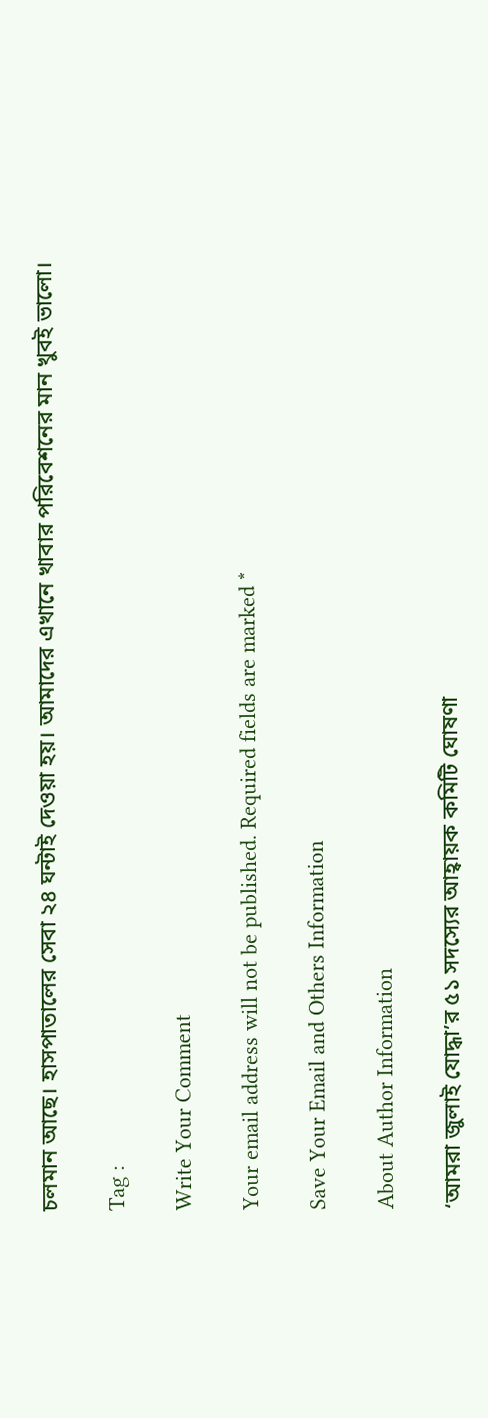চলমান আছে। হাসপাতালের সেবা ২৪ ঘন্টাই দেওয়া হয়। আমাদের এখানে খাবার পরিবেশনের মান খুবই ভালো।

Tag :

Write Your Comment

Your email address will not be published. Required fields are marked *

Save Your Email and Others Information

About Author Information

‘আমরা জুলাই যোদ্ধা’র ৫১ সদস্যের আহ্বায়ক কমিটি ঘোষণা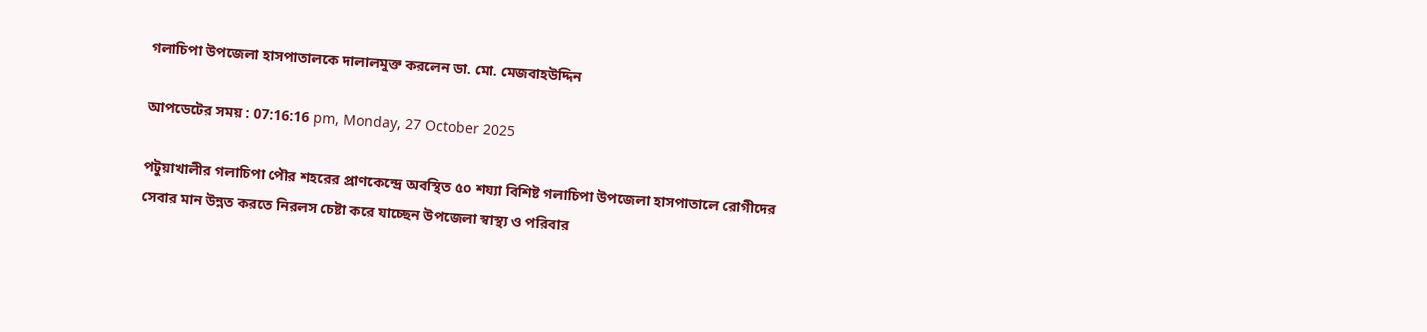গলাচিপা উপজেলা হাসপাতালকে দালালমুক্ত করলেন ডা. মো. মেজবাহউদ্দিন

আপডেটের সময় : 07:16:16 pm, Monday, 27 October 2025

পটুয়াখালীর গলাচিপা পৌর শহরের প্রাণকেন্দ্রে অবস্থিত ৫০ শয্যা বিশিষ্ট গলাচিপা উপজেলা হাসপাতালে রোগীদের সেবার মান উন্নত করতে নিরলস চেষ্টা করে যাচ্ছেন উপজেলা স্বাস্থ্য ও পরিবার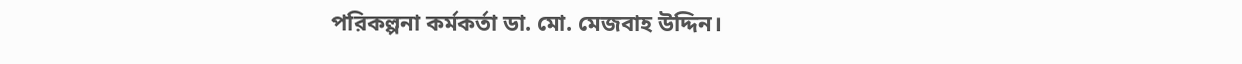পরিকল্পনা কর্মকর্তা ডা. মো. মেজবাহ উদ্দিন।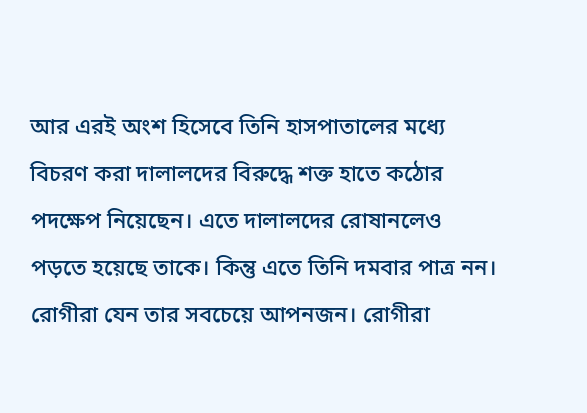আর এরই অংশ হিসেবে তিনি হাসপাতালের মধ্যে বিচরণ করা দালালদের বিরুদ্ধে শক্ত হাতে কঠোর পদক্ষেপ নিয়েছেন। এতে দালালদের রোষানলেও পড়তে হয়েছে তাকে। কিন্তু এতে তিনি দমবার পাত্র নন। রোগীরা যেন তার সবচেয়ে আপনজন। রোগীরা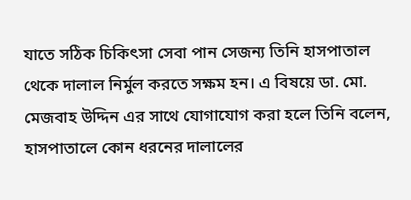যাতে সঠিক চিকিৎসা সেবা পান সেজন্য তিনি হাসপাতাল থেকে দালাল নির্মুল করতে সক্ষম হন। এ বিষয়ে ডা. মো. মেজবাহ উদ্দিন এর সাথে যোগাযোগ করা হলে তিনি বলেন, হাসপাতালে কোন ধরনের দালালের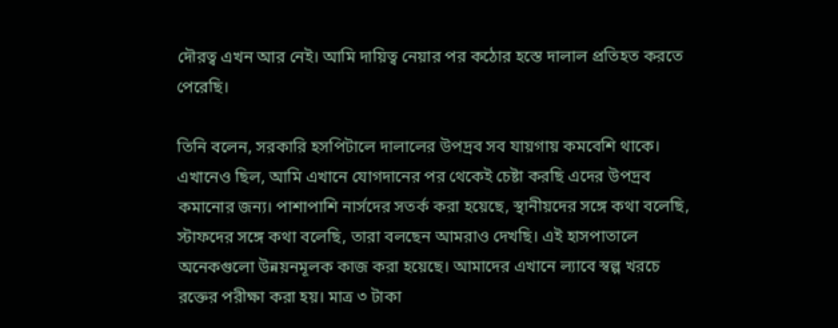দৌরত্ব এখন আর নেই। আমি দায়িত্ব নেয়ার পর কঠোর হস্তে দালাল প্রতিহত করতে পেরেছি।

তিনি বলেন, সরকারি হসপিটালে দালালের উপদ্রব সব যায়গায় কমবেশি থাকে। এখানেও ছিল, আমি এখানে যোগদানের পর থেকেই চেষ্টা করছি এদের উপদ্রব কমানোর জন্য। পাশাপাশি নার্সদের সতর্ক করা হয়েছে, স্থানীয়দের সঙ্গে কথা বলেছি, স্টাফদের সঙ্গে কথা বলেছি, তারা বলছেন আমরাও দেখছি। এই হাসপাতালে অনেকগুলো উন্নয়নমূলক কাজ করা হয়েছে। আমাদের এখানে ল্যাবে স্বল্প খরচে রক্তের পরীক্ষা করা হয়। মাত্র ৩ টাকা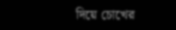দিয়ে চোখের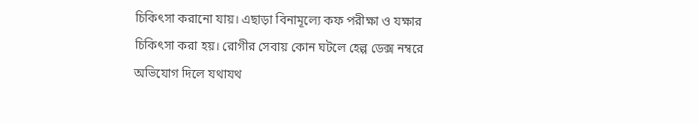চিকিৎসা করানো যায়। এছাড়া বিনামূল্যে কফ পরীক্ষা ও যক্ষার চিকিৎসা করা হয়। রোগীর সেবায় কোন ঘটলে হেল্প ডেক্স নম্বরে অভিযোগ দিলে যথাযথ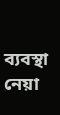ব্যবস্থা নেয়া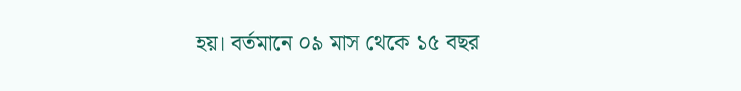হয়। বর্তমানে ০৯ মাস থেকে ১৫ বছর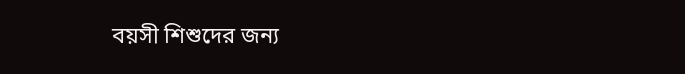বয়সী শিশুদের জন্য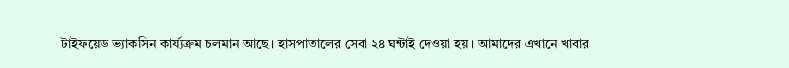টাইফয়েড ভ্যাকসিন কার্য্যক্রম চলমান আছে। হাসপাতালের সেবা ২৪ ঘন্টাই দেওয়া হয়। আমাদের এখানে খাবার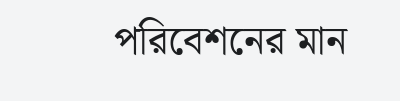পরিবেশনের মান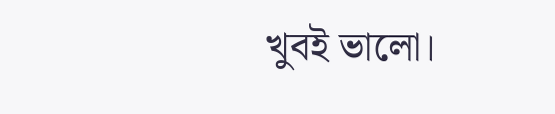খুবই ভালো।